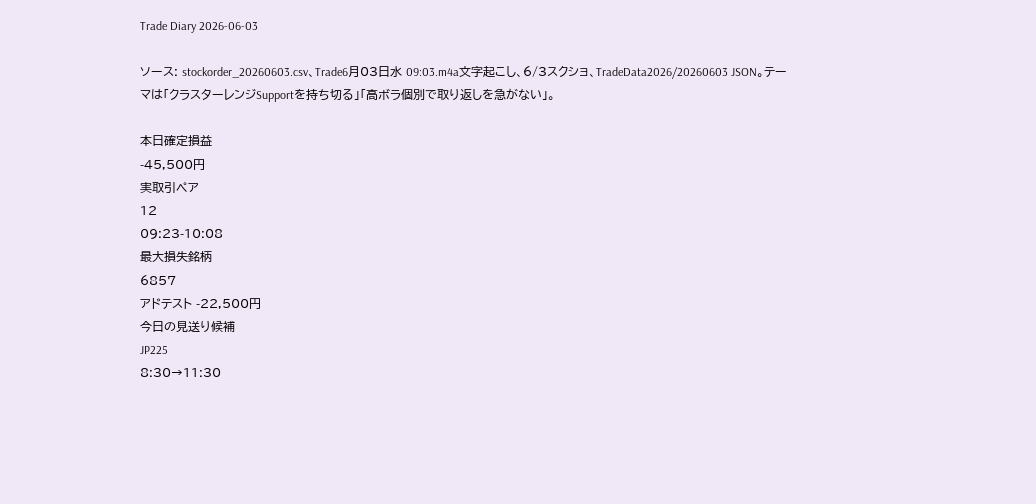Trade Diary 2026-06-03

ソース: stockorder_20260603.csv、Trade6月03日水 09:03.m4a文字起こし、6/3スクショ、TradeData2026/20260603 JSON。テーマは「クラスターレンジSupportを持ち切る」「高ボラ個別で取り返しを急がない」。

本日確定損益
-45,500円
実取引ペア
12
09:23-10:08
最大損失銘柄
6857
アドテスト -22,500円
今日の見送り候補
JP225
8:30→11:30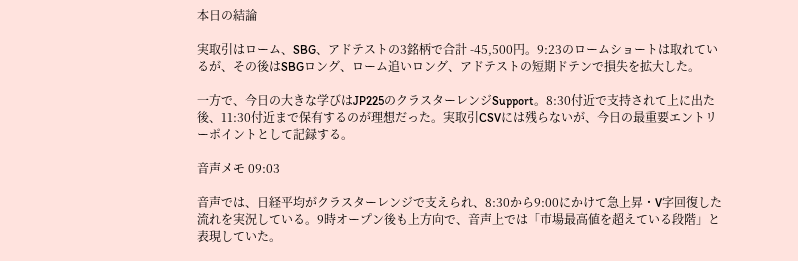本日の結論

実取引はローム、SBG、アドテストの3銘柄で合計 -45,500円。9:23のロームショートは取れているが、その後はSBGロング、ローム追いロング、アドテストの短期ドテンで損失を拡大した。

一方で、今日の大きな学びはJP225のクラスターレンジSupport。8:30付近で支持されて上に出た後、11:30付近まで保有するのが理想だった。実取引CSVには残らないが、今日の最重要エントリーポイントとして記録する。

音声メモ 09:03

音声では、日経平均がクラスターレンジで支えられ、8:30から9:00にかけて急上昇・V字回復した流れを実況している。9時オープン後も上方向で、音声上では「市場最高値を超えている段階」と表現していた。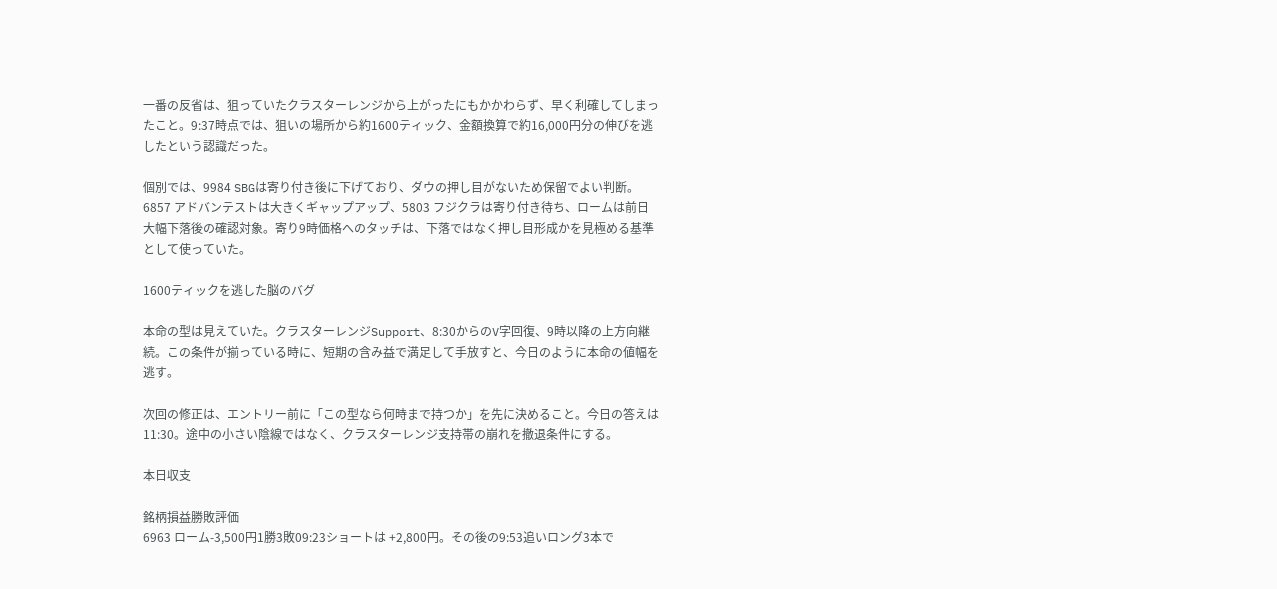一番の反省は、狙っていたクラスターレンジから上がったにもかかわらず、早く利確してしまったこと。9:37時点では、狙いの場所から約1600ティック、金額換算で約16,000円分の伸びを逃したという認識だった。

個別では、9984 SBGは寄り付き後に下げており、ダウの押し目がないため保留でよい判断。6857 アドバンテストは大きくギャップアップ、5803 フジクラは寄り付き待ち、ロームは前日大幅下落後の確認対象。寄り9時価格へのタッチは、下落ではなく押し目形成かを見極める基準として使っていた。

1600ティックを逃した脳のバグ

本命の型は見えていた。クラスターレンジSupport、8:30からのV字回復、9時以降の上方向継続。この条件が揃っている時に、短期の含み益で満足して手放すと、今日のように本命の値幅を逃す。

次回の修正は、エントリー前に「この型なら何時まで持つか」を先に決めること。今日の答えは11:30。途中の小さい陰線ではなく、クラスターレンジ支持帯の崩れを撤退条件にする。

本日収支

銘柄損益勝敗評価
6963 ローム-3,500円1勝3敗09:23ショートは +2,800円。その後の9:53追いロング3本で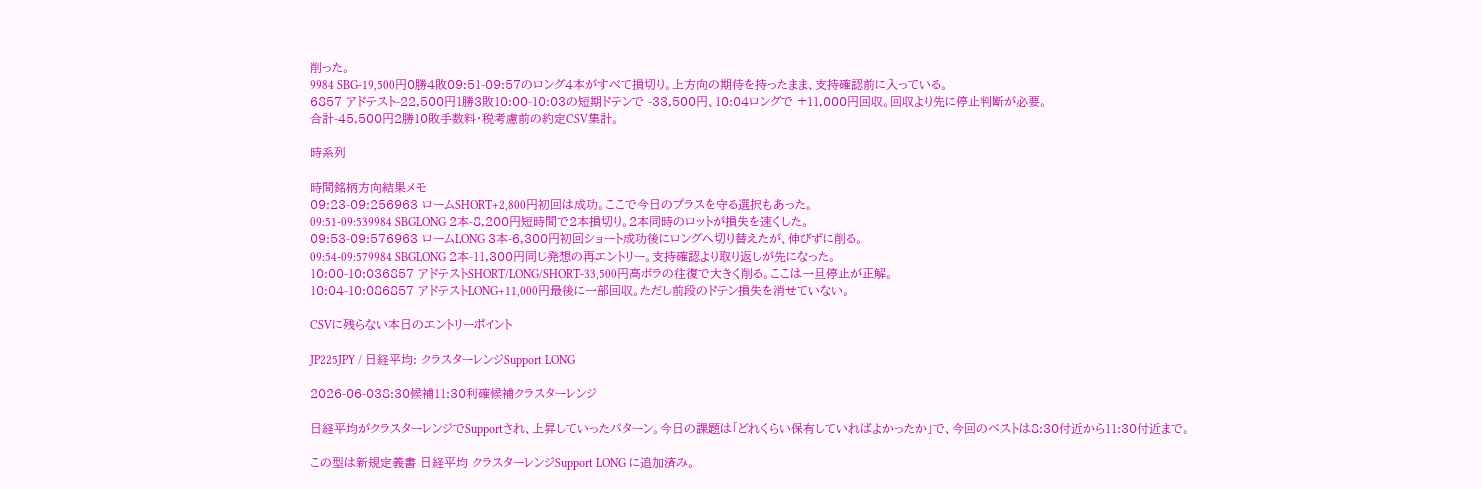削った。
9984 SBG-19,500円0勝4敗09:51-09:57のロング4本がすべて損切り。上方向の期待を持ったまま、支持確認前に入っている。
6857 アドテスト-22,500円1勝3敗10:00-10:03の短期ドテンで -33,500円、10:04ロングで +11,000円回収。回収より先に停止判断が必要。
合計-45,500円2勝10敗手数料・税考慮前の約定CSV集計。

時系列

時間銘柄方向結果メモ
09:23-09:256963 ロームSHORT+2,800円初回は成功。ここで今日のプラスを守る選択もあった。
09:51-09:539984 SBGLONG 2本-8,200円短時間で2本損切り。2本同時のロットが損失を速くした。
09:53-09:576963 ロームLONG 3本-6,300円初回ショート成功後にロングへ切り替えたが、伸びずに削る。
09:54-09:579984 SBGLONG 2本-11,300円同じ発想の再エントリー。支持確認より取り返しが先になった。
10:00-10:036857 アドテストSHORT/LONG/SHORT-33,500円高ボラの往復で大きく削る。ここは一旦停止が正解。
10:04-10:086857 アドテストLONG+11,000円最後に一部回収。ただし前段のドテン損失を消せていない。

CSVに残らない本日のエントリーポイント

JP225JPY / 日経平均: クラスターレンジSupport LONG

2026-06-038:30候補11:30利確候補クラスターレンジ

日経平均がクラスターレンジでSupportされ、上昇していったパターン。今日の課題は「どれくらい保有していればよかったか」で、今回のベストは8:30付近から11:30付近まで。

この型は新規定義書 日経平均 クラスターレンジSupport LONG に追加済み。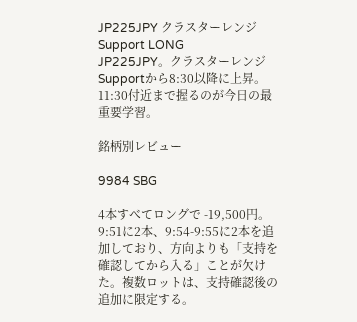JP225JPY クラスターレンジSupport LONG
JP225JPY。クラスターレンジSupportから8:30以降に上昇。11:30付近まで握るのが今日の最重要学習。

銘柄別レビュー

9984 SBG

4本すべてロングで -19,500円。9:51に2本、9:54-9:55に2本を追加しており、方向よりも「支持を確認してから入る」ことが欠けた。複数ロットは、支持確認後の追加に限定する。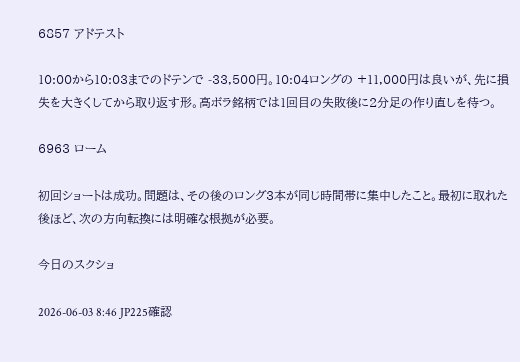6857 アドテスト

10:00から10:03までのドテンで -33,500円。10:04ロングの +11,000円は良いが、先に損失を大きくしてから取り返す形。高ボラ銘柄では1回目の失敗後に2分足の作り直しを待つ。

6963 ローム

初回ショートは成功。問題は、その後のロング3本が同じ時間帯に集中したこと。最初に取れた後ほど、次の方向転換には明確な根拠が必要。

今日のスクショ

2026-06-03 8:46 JP225確認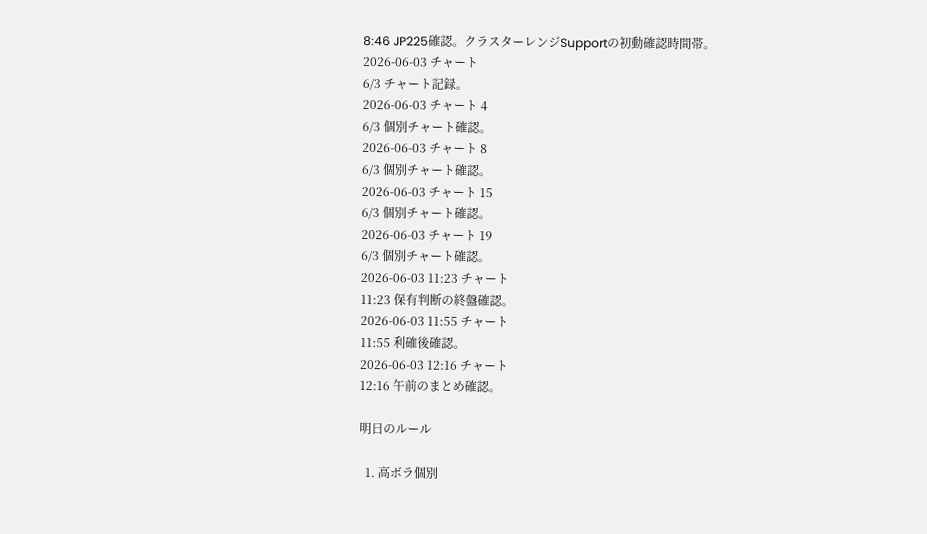8:46 JP225確認。クラスターレンジSupportの初動確認時間帯。
2026-06-03 チャート
6/3 チャート記録。
2026-06-03 チャート 4
6/3 個別チャート確認。
2026-06-03 チャート 8
6/3 個別チャート確認。
2026-06-03 チャート 15
6/3 個別チャート確認。
2026-06-03 チャート 19
6/3 個別チャート確認。
2026-06-03 11:23 チャート
11:23 保有判断の終盤確認。
2026-06-03 11:55 チャート
11:55 利確後確認。
2026-06-03 12:16 チャート
12:16 午前のまとめ確認。

明日のルール

  1. 高ボラ個別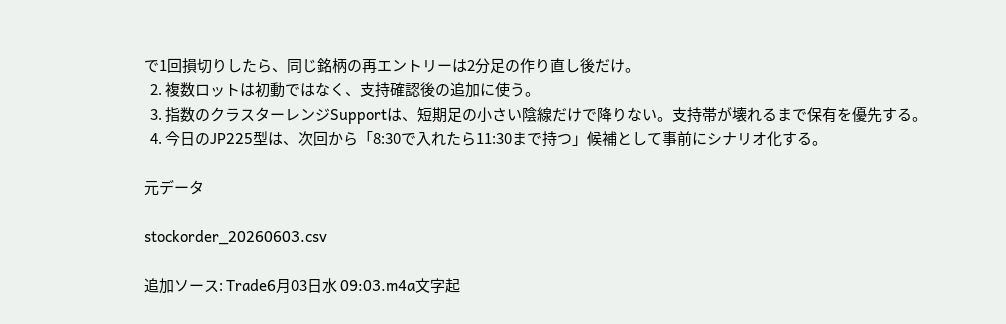で1回損切りしたら、同じ銘柄の再エントリーは2分足の作り直し後だけ。
  2. 複数ロットは初動ではなく、支持確認後の追加に使う。
  3. 指数のクラスターレンジSupportは、短期足の小さい陰線だけで降りない。支持帯が壊れるまで保有を優先する。
  4. 今日のJP225型は、次回から「8:30で入れたら11:30まで持つ」候補として事前にシナリオ化する。

元データ

stockorder_20260603.csv

追加ソース: Trade6月03日水 09:03.m4a文字起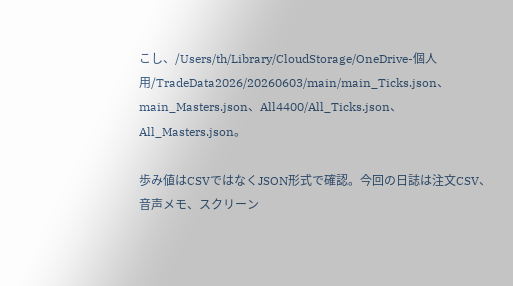こし、/Users/th/Library/CloudStorage/OneDrive-個人用/TradeData2026/20260603/main/main_Ticks.json、main_Masters.json、All4400/All_Ticks.json、All_Masters.json。

歩み値はCSVではなくJSON形式で確認。今回の日誌は注文CSV、音声メモ、スクリーン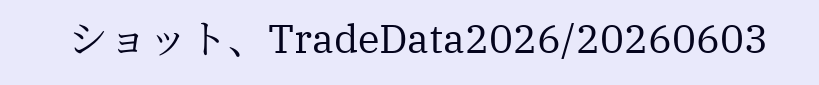ショット、TradeData2026/20260603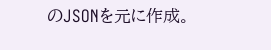のJSONを元に作成。